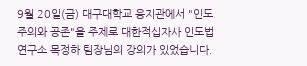9월 20일(금) 대구대학교 웅지관에서 "인도주의와 공존"을 주제로 대한적십자사 인도법연구소 목정하 팀장님의 강의가 있었습니다.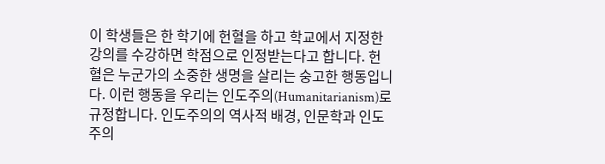이 학생들은 한 학기에 헌혈을 하고 학교에서 지정한 강의를 수강하면 학점으로 인정받는다고 합니다. 헌혈은 누군가의 소중한 생명을 살리는 숭고한 행동입니다. 이런 행동을 우리는 인도주의(Humanitarianism)로 규정합니다. 인도주의의 역사적 배경, 인문학과 인도주의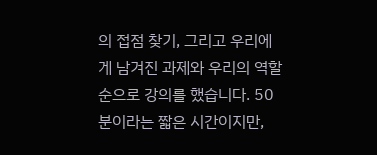의 접점 찾기, 그리고 우리에게 남겨진 과제와 우리의 역할 순으로 강의를 했습니다. 50분이라는 짧은 시간이지만,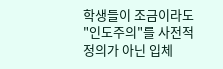학생들이 조금이라도 "인도주의"를 사전적 정의가 아닌 입체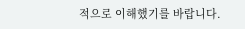적으로 이해했기를 바랍니다.